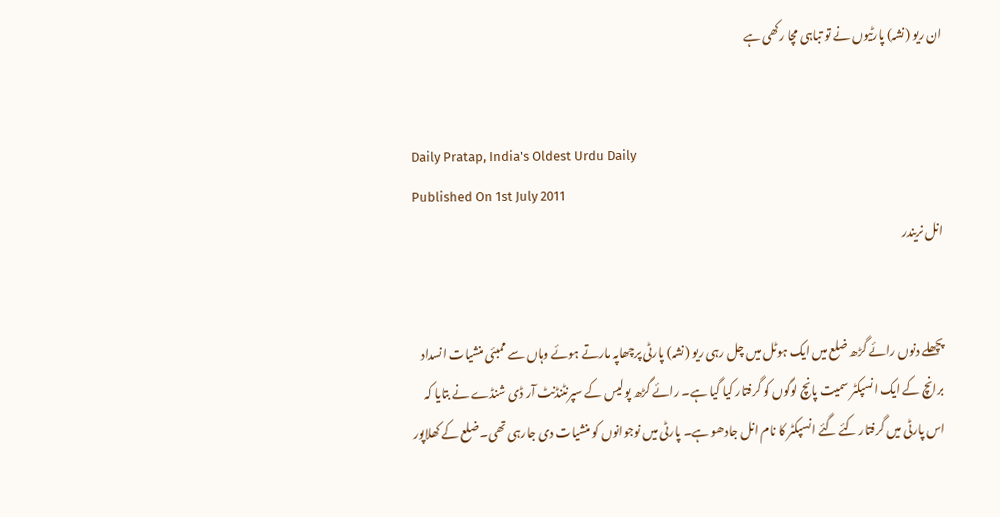ان ریو (نشہ) پارٹیوں نے تو تباہی مچا رکھی ہے


Daily Pratap, India's Oldest Urdu Daily
Published On 1st July 2011
انل نریندر


پچھلے دنوں رائے گڑھ ضلع میں ایک ہوٹل میں چل رہی ریو (نشہ) پارٹی پرچھاپہ مارتے ہوئے وہاں سے ممبئی منشیات انسداد برانچ کے ایک انسپکٹر سمیت پانچ لوگوں کو گرفتار کیا گیا ہے۔ رائے گڑھ پولیس کے سپرنٹنڈنٹ آر ڈی شنڈے نے بتایا کہ اس پارٹی میں گرفتار کئے گئے انسپکٹر کا نام انل جادھو ہے۔ پارٹی میں نوجوانوں کو منشیات دی جارہی تھی۔ ضلع کے کھلاپور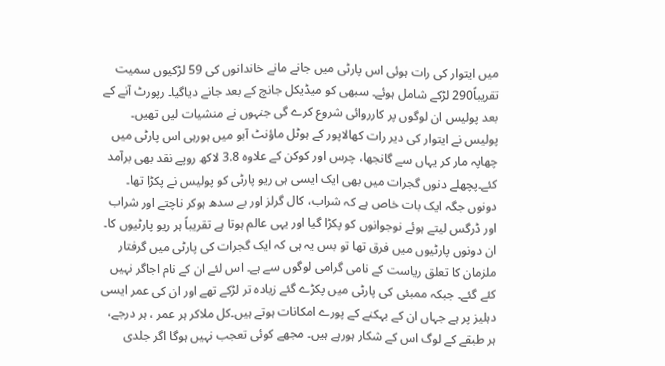میں ایتوار کی رات ہوئی اس پارٹی میں جانے مانے خاندانوں کی 59 لڑکیوں سمیت تقریباً290 لڑکے شامل ہوئے۔ سبھی کو میڈیکل جانچ کے بعد جانے دیاگیا۔ رپورٹ آنے کے بعد پولیس ان لوگوں پر کارروائی شروع کرے گی جنہوں نے منشیات لیں تھیں۔ پولیس نے ایتوار کی دیر رات کھالاپور کے ہوٹل ماؤنٹ آبو میں ہورہی اس پارٹی میں چھاپہ مار کر یہاں سے گانجھا، چرس اور کوکن کے علاوہ 3.8 لاکھ روپے نقد بھی برآمد کئے۔پچھلے دنوں گجرات میں بھی ایک ایسی ہی ریو پارٹی کو پولیس نے پکڑا تھا۔ دونوں جگہ ایک بات خاص ہے کہ شراب، کال گرلز اور بے سدھ ہوکر ناچتے اور شراب اور ڈرگس لیتے ہوئے نوجوانوں کو پکڑا گیا اور یہی عالم ہوتا ہے تقریباً ہر ریو پارٹیوں کا۔ ان دونوں پارٹیوں میں فرق تھا تو بس یہ ہی کہ ایک گجرات کی پارٹی میں گرفتار ملزمان کا تعلق ریاست کے نامی گرامی لوگوں سے ہے۔ اس لئے ان کے نام اجاگر نہیں کئے گئے۔ جبکہ ممبئی کی پارٹی میں پکڑے گئے زیادہ تر لڑکے تھے اور ان کی عمر ایسی دہلیز پر ہے جہاں ان کے بہکنے کے پورے امکانات ہوتے ہیں۔کل ملاکر ہر عمر ، ہر درجے، ہر طبقے کے لوگ اس کے شکار ہورہے ہیں۔ مجھے کوئی تعجب نہیں ہوگا اگر جلدی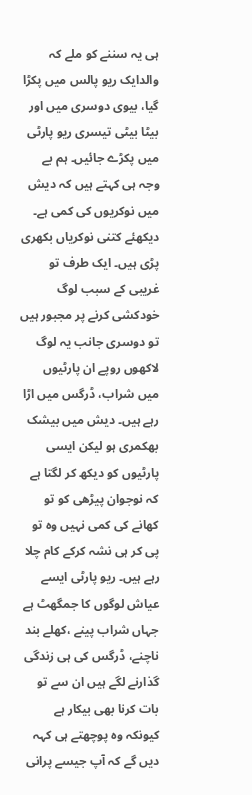ہی یہ سننے کو ملے کہ والدایک ریو پالس میں پکڑا گیا، بیوی دوسری میں اور بیٹا بیٹی تیسری ریو پارٹی میں پکڑے جائیں۔ ہم بے وجہ ہی کہتے ہیں کہ دیش میں نوکریوں کی کمی ہے۔ دیکھئے کتنی نوکریاں بکھری پڑی ہیں۔ ایک طرف تو غریبی کے سبب لوگ خودکشی کرنے پر مجبور ہیں تو دوسری جانب یہ لوگ لاکھوں روپے ان پارٹیوں میں شراب، ڈرگس میں اڑا رہے ہیں۔ دیش میں بیشک بھکمری ہو لیکن ایسی پارٹیوں کو دیکھ کر لگتا ہے کہ نوجوان پیڑھی کو تو کھانے کی کمی نہیں وہ تو پی کر ہی نشہ کرکے کام چلا رہے ہیں۔ ریو پارٹی ایسے عیاش لوگوں کا جمگھٹ ہے جہاں شراب پینے ،کھلے بند ناچنے، ڈرگس کی ہی زندگی گذارنے لگے ہیں ان سے تو بات کرنا بھی بیکار ہے کیونکہ وہ پوچھتے ہی کہہ دیں گے کہ آپ جیسے پرانی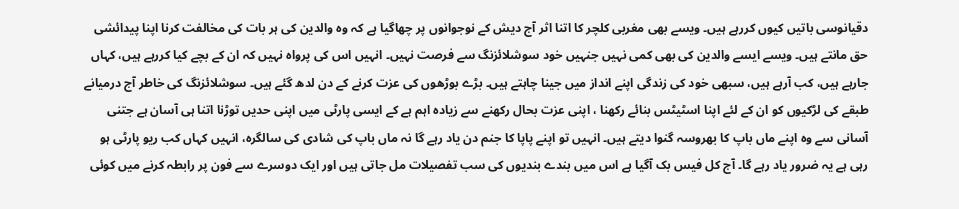دقیانوسی باتیں کیوں کررہے ہیں۔ ویسے بھی مغربی کلچر کا اتنا اثر آج دیش کے نوجوانوں پر چھاگیا ہے کہ وہ والدین کی ہر بات کی مخالفت کرنا اپنا پیدائشی حق مانتے ہیں۔ ویسے ایسے والدین کی بھی کمی نہیں جنہیں خود سوشلائزنگ سے فرصت نہیں۔ انہیں اس کی پرواہ نہیں کہ ان کے بچے کیا کررہے ہیں، کہاں جارہے ہیں، کب آرہے ہیں، سبھی خود کی زندگی اپنے انداز میں جینا چاہتے ہیں۔ بڑے بوڑھوں کی عزت کرنے کے دن لدھ گئے ہیں۔ سوشلائزنگ کی خاطر آج درمیانے طبقے کی لڑکیوں کو ان کے لئے اپنا اسٹیٹس بنائے رکھنا ، اپنی عزت بحال رکھنے سے زیادہ اہم ہے کے ایسی پارٹی میں اپنی حدیں توڑنا اتنا ہی آسان ہے جتنی آسانی سے وہ اپنے ماں باپ کا بھروسہ گنوا دیتے ہیں۔ انہیں تو اپنے پاپا کا جنم دن یاد رہے گا نہ ماں باپ کی شادی کی سالگرہ، انہیں کہاں کب ریو پارٹی ہو رہی ہے یہ ضرور یاد رہے گا۔ آج کل فیس بک آگیا ہے اس میں بندے بندیوں کی سب تفصیلات مل جاتی ہیں اور ایک دوسرے سے فون پر رابطہ کرنے میں کوئی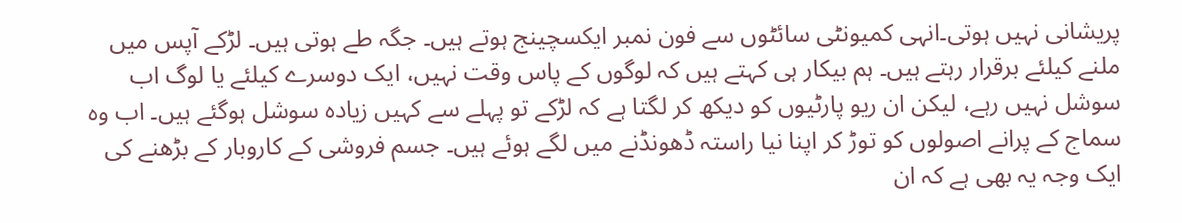پریشانی نہیں ہوتی۔انہی کمیونٹی سائٹوں سے فون نمبر ایکسچینج ہوتے ہیں۔ جگہ طے ہوتی ہیں۔ لڑکے آپس میں ملنے کیلئے برقرار رہتے ہیں۔ ہم بیکار ہی کہتے ہیں کہ لوگوں کے پاس وقت نہیں، ایک دوسرے کیلئے یا لوگ اب سوشل نہیں رہے، لیکن ان ریو پارٹیوں کو دیکھ کر لگتا ہے کہ لڑکے تو پہلے سے کہیں زیادہ سوشل ہوگئے ہیں۔ اب وہ سماج کے پرانے اصولوں کو توڑ کر اپنا نیا راستہ ڈھونڈنے میں لگے ہوئے ہیں۔ جسم فروشی کے کاروبار کے بڑھنے کی ایک وجہ یہ بھی ہے کہ ان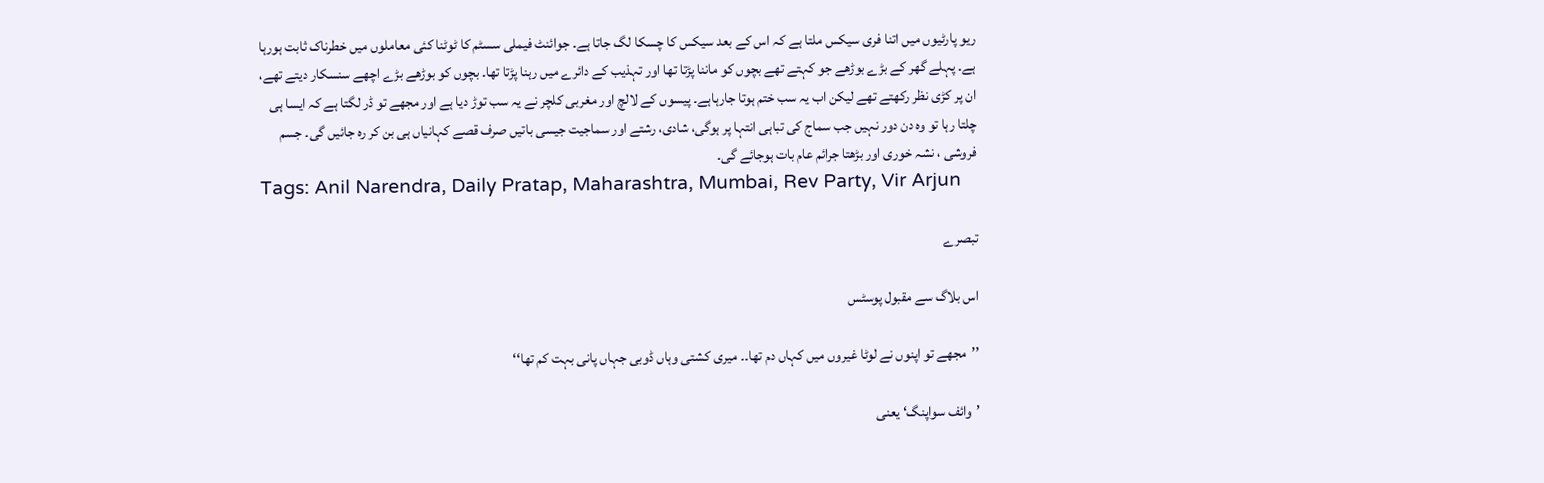ریو پارٹیوں میں اتنا فری سیکس ملتا ہے کہ اس کے بعد سیکس کا چسکا لگ جاتا ہے۔ جوائنٹ فیملی سسٹم کا ٹوٹنا کئی معاملوں میں خطرناک ثابت ہورہا ہے۔ پہلے گھر کے بڑے بوڑھے جو کہتے تھے بچوں کو ماننا پڑتا تھا اور تہذیب کے دائرے میں رہنا پڑتا تھا۔ بچوں کو بوڑھے بڑے اچھے سنسکار دیتے تھے، ان پر کڑی نظر رکھتے تھے لیکن اب یہ سب ختم ہوتا جارہاہے۔ پیسوں کے لالچ اور مغربی کلچر نے یہ سب توڑ دیا ہے اور مجھے تو ڈر لگتا ہے کہ ایسا ہی چلتا رہا تو وہ دن دور نہیں جب سماج کی تباہی انتہا پر ہوگی، شادی، رشتے اور سماجیت جیسی باتیں صرف قصے کہانیاں ہی بن کر رہ جائیں گی۔ جسم فروشی ، نشہ خوری اور بڑھتا جرائم عام بات ہوجائے گی۔
Tags: Anil Narendra, Daily Pratap, Maharashtra, Mumbai, Rev Party, Vir Arjun

تبصرے

اس بلاگ سے مقبول پوسٹس

’’مجھے تو اپنوں نے لوٹا غیروں میں کہاں دم تھا۔۔ میری کشتی وہاں ڈوبی جہاں پانی بہت کم تھا‘‘

’وائف سواپنگ‘ یعنی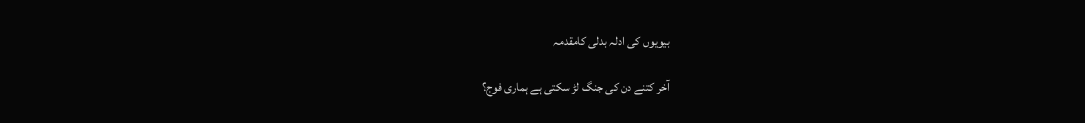بیویوں کی ادلہ بدلی کامقدمہ

آخر کتنے دن کی جنگ لڑ سکتی ہے ہماری فوج؟